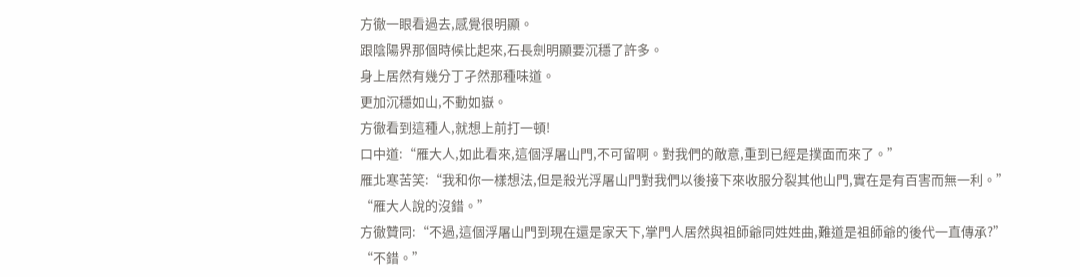方徹一眼看過去,感覺很明顯。
跟陰陽界那個時候比起來,石長劍明顯要沉穩了許多。
身上居然有幾分丁孑然那種味道。
更加沉穩如山,不動如嶽。
方徹看到這種人,就想上前打一頓!
口中道:“雁大人,如此看來,這個浮屠山門,不可留啊。對我們的敵意,重到已經是撲面而來了。”
雁北寒苦笑:“我和你一樣想法,但是殺光浮屠山門對我們以後接下來收服分裂其他山門,實在是有百害而無一利。”
“雁大人說的沒錯。”
方徹贊同:“不過,這個浮屠山門到現在還是家天下,掌門人居然與祖師爺同姓姓曲,難道是祖師爺的後代一直傳承?”
“不錯。”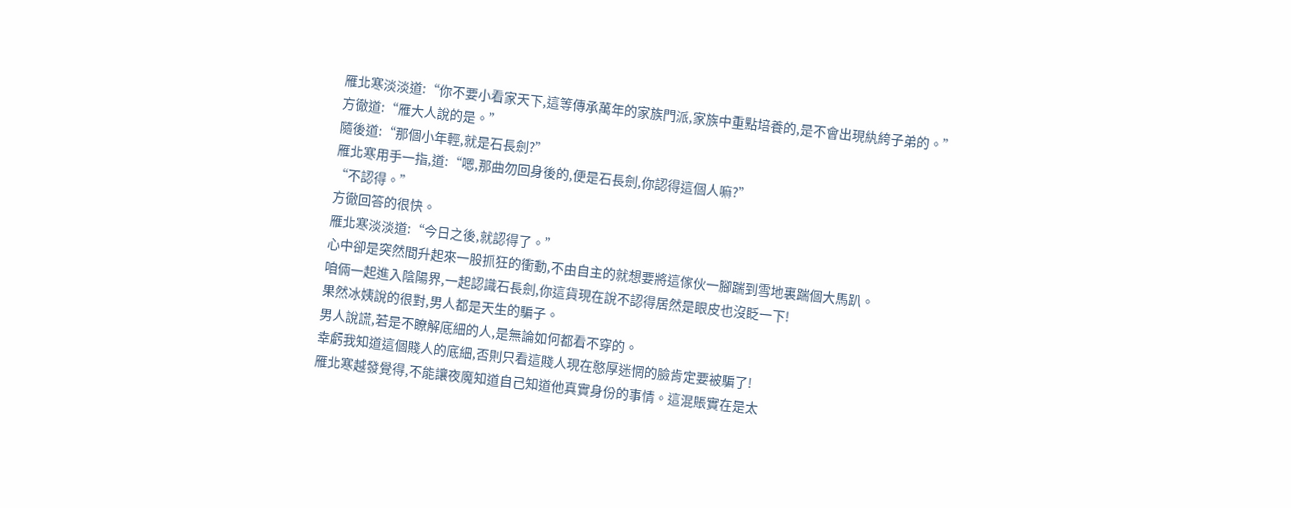雁北寒淡淡道:“你不要小看家天下,這等傳承萬年的家族門派,家族中重點培養的,是不會出現紈絝子弟的。”
方徹道:“雁大人說的是。”
隨後道:“那個小年輕,就是石長劍?”
雁北寒用手一指,道:“嗯,那曲勿回身後的,便是石長劍,你認得這個人嘛?”
“不認得。”
方徹回答的很快。
雁北寒淡淡道:“今日之後,就認得了。”
心中卻是突然間升起來一股抓狂的衝動,不由自主的就想要將這傢伙一腳踹到雪地裏踹個大馬趴。
咱倆一起進入陰陽界,一起認識石長劍,你這貨現在說不認得居然是眼皮也沒眨一下!
果然冰姨說的很對,男人都是天生的騙子。
男人說謊,若是不瞭解底細的人,是無論如何都看不穿的。
幸虧我知道這個賤人的底細,否則只看這賤人現在憨厚迷惘的臉肯定要被騙了!
雁北寒越發覺得,不能讓夜魔知道自己知道他真實身份的事情。這混賬實在是太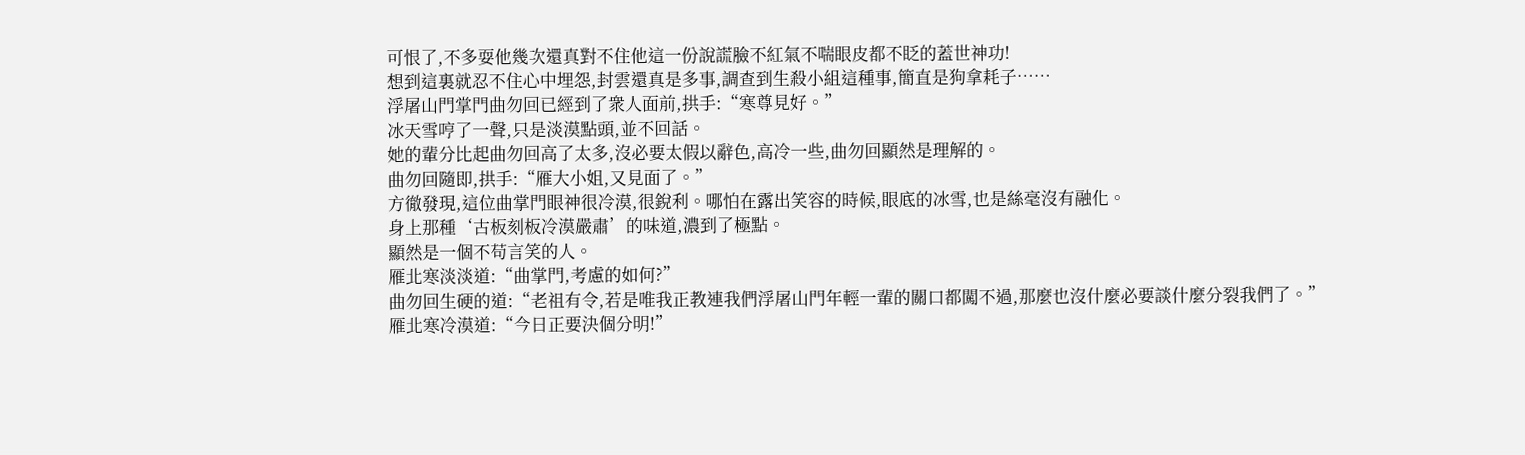可恨了,不多耍他幾次還真對不住他這一份說謊臉不紅氣不喘眼皮都不眨的蓋世神功!
想到這裏就忍不住心中埋怨,封雲還真是多事,調查到生殺小組這種事,簡直是狗拿耗子……
浮屠山門掌門曲勿回已經到了衆人面前,拱手:“寒尊見好。”
冰天雪哼了一聲,只是淡漠點頭,並不回話。
她的輩分比起曲勿回高了太多,沒必要太假以辭色,高冷一些,曲勿回顯然是理解的。
曲勿回隨即,拱手:“雁大小姐,又見面了。”
方徹發現,這位曲掌門眼神很冷漠,很銳利。哪怕在露出笑容的時候,眼底的冰雪,也是絲毫沒有融化。
身上那種‘古板刻板冷漠嚴肅’的味道,濃到了極點。
顯然是一個不苟言笑的人。
雁北寒淡淡道:“曲掌門,考慮的如何?”
曲勿回生硬的道:“老祖有令,若是唯我正教連我們浮屠山門年輕一輩的關口都闖不過,那麼也沒什麼必要談什麼分裂我們了。”
雁北寒冷漠道:“今日正要決個分明!”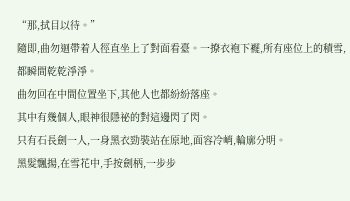“那,拭目以待。”
隨即,曲勿迴帶着人徑直坐上了對面看臺。一撩衣袍下襬,所有座位上的積雪,都瞬間乾乾淨淨。
曲勿回在中間位置坐下,其他人也都紛紛落座。
其中有幾個人,眼神很隱祕的對這邊閃了閃。
只有石長劍一人,一身黑衣勁裝站在原地,面容冷峭,輪廓分明。
黑髮飄揚,在雪花中,手按劍柄,一步步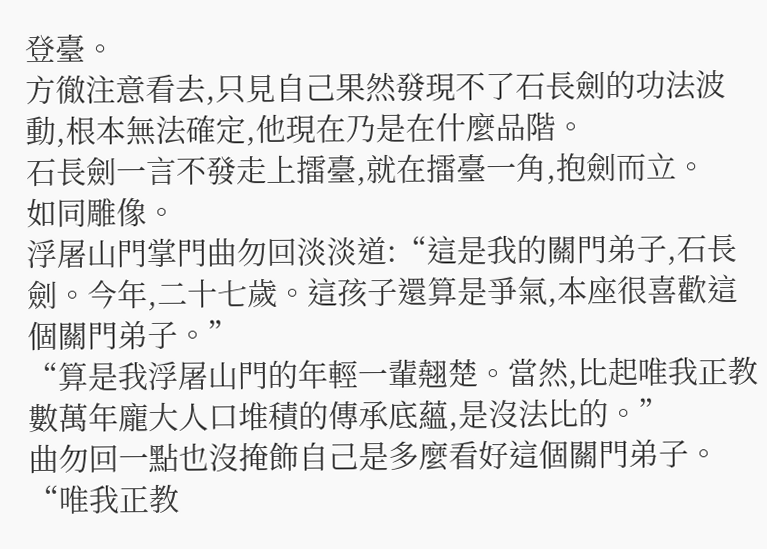登臺。
方徹注意看去,只見自己果然發現不了石長劍的功法波動,根本無法確定,他現在乃是在什麼品階。
石長劍一言不發走上擂臺,就在擂臺一角,抱劍而立。
如同雕像。
浮屠山門掌門曲勿回淡淡道:“這是我的關門弟子,石長劍。今年,二十七歲。這孩子還算是爭氣,本座很喜歡這個關門弟子。”
“算是我浮屠山門的年輕一輩翹楚。當然,比起唯我正教數萬年龐大人口堆積的傳承底蘊,是沒法比的。”
曲勿回一點也沒掩飾自己是多麼看好這個關門弟子。
“唯我正教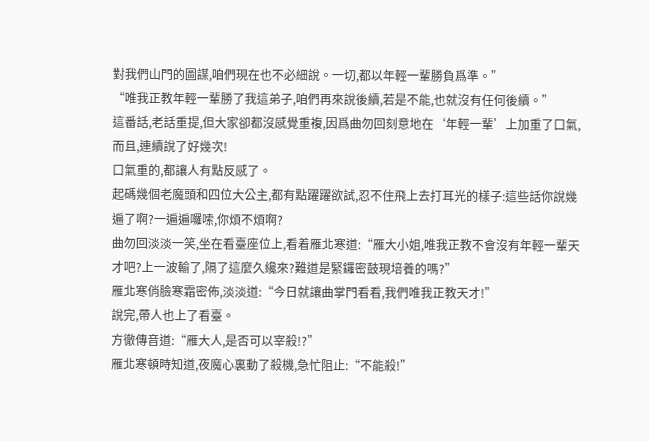對我們山門的圖謀,咱們現在也不必細說。一切,都以年輕一輩勝負爲準。”
“唯我正教年輕一輩勝了我這弟子,咱們再來說後續,若是不能,也就沒有任何後續。”
這番話,老話重提,但大家卻都沒感覺重複,因爲曲勿回刻意地在‘年輕一輩’上加重了口氣,而且,連續說了好幾次!
口氣重的,都讓人有點反感了。
起碼幾個老魔頭和四位大公主,都有點躍躍欲試,忍不住飛上去打耳光的樣子:這些話你說幾遍了啊?一遍遍囉嗦,你煩不煩啊?
曲勿回淡淡一笑,坐在看臺座位上,看着雁北寒道:“雁大小姐,唯我正教不會沒有年輕一輩天才吧?上一波輸了,隔了這麼久纔來?難道是緊鑼密鼓現培養的嗎?”
雁北寒俏臉寒霜密佈,淡淡道:“今日就讓曲掌門看看,我們唯我正教天才!”
說完,帶人也上了看臺。
方徹傳音道:“雁大人,是否可以宰殺!?”
雁北寒頓時知道,夜魔心裏動了殺機,急忙阻止:“不能殺!”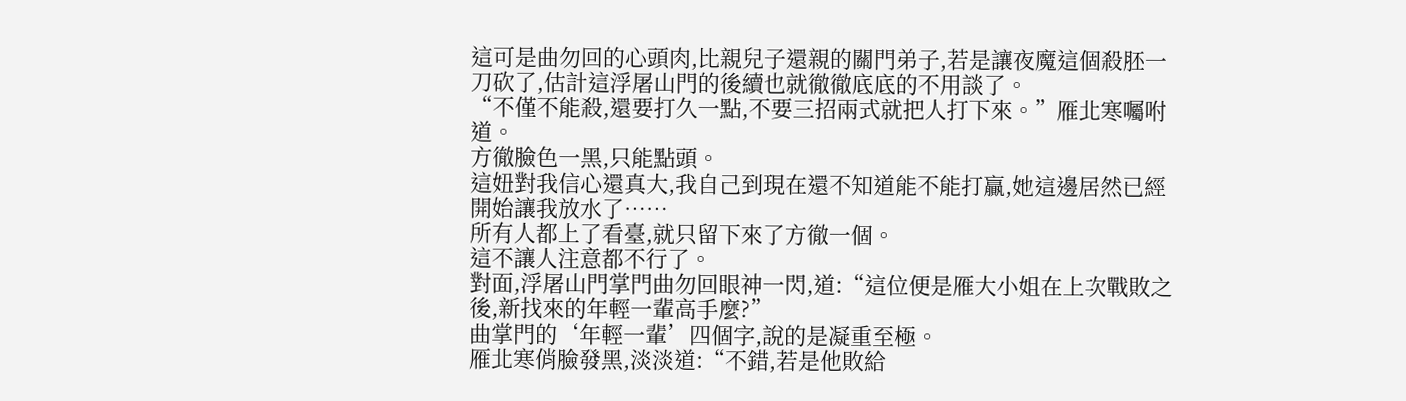這可是曲勿回的心頭肉,比親兒子還親的關門弟子,若是讓夜魔這個殺胚一刀砍了,估計這浮屠山門的後續也就徹徹底底的不用談了。
“不僅不能殺,還要打久一點,不要三招兩式就把人打下來。”雁北寒囑咐道。
方徹臉色一黑,只能點頭。
這妞對我信心還真大,我自己到現在還不知道能不能打贏,她這邊居然已經開始讓我放水了……
所有人都上了看臺,就只留下來了方徹一個。
這不讓人注意都不行了。
對面,浮屠山門掌門曲勿回眼神一閃,道:“這位便是雁大小姐在上次戰敗之後,新找來的年輕一輩高手麼?”
曲掌門的‘年輕一輩’四個字,說的是凝重至極。
雁北寒俏臉發黑,淡淡道:“不錯,若是他敗給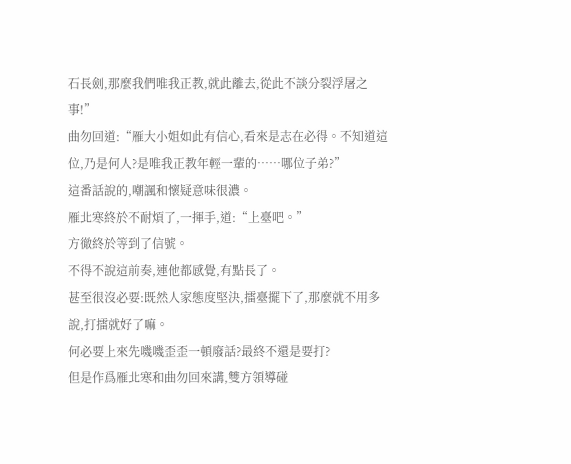石長劍,那麼我們唯我正教,就此離去,從此不談分裂浮屠之事!”
曲勿回道:“雁大小姐如此有信心,看來是志在必得。不知道這位,乃是何人?是唯我正教年輕一輩的……哪位子弟?”
這番話說的,嘲諷和懷疑意味很濃。
雁北寒終於不耐煩了,一揮手,道:“上臺吧。”
方徹終於等到了信號。
不得不說這前奏,連他都感覺,有點長了。
甚至很沒必要:既然人家態度堅決,擂臺擺下了,那麼就不用多說,打擂就好了嘛。
何必要上來先嘰嘰歪歪一頓廢話?最終不還是要打?
但是作爲雁北寒和曲勿回來講,雙方領導碰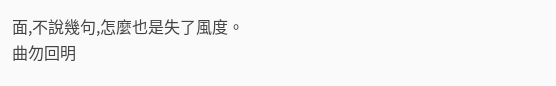面,不說幾句,怎麼也是失了風度。
曲勿回明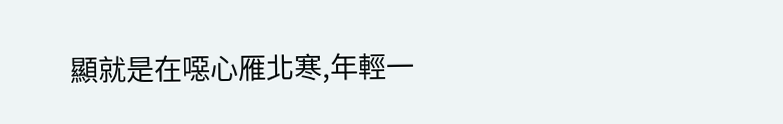顯就是在噁心雁北寒,年輕一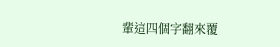輩這四個字翻來覆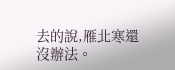去的說,雁北寒還沒辦法。